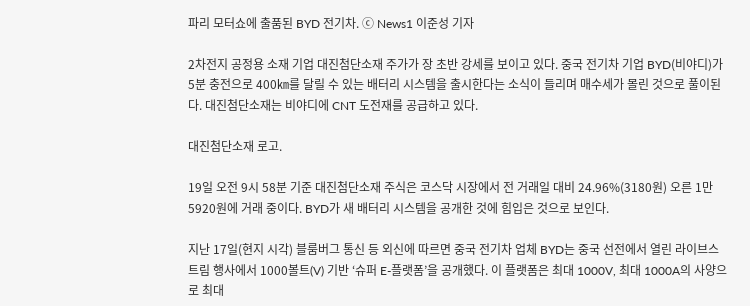파리 모터쇼에 출품된 BYD 전기차. ⓒ News1 이준성 기자

2차전지 공정용 소재 기업 대진첨단소재 주가가 장 초반 강세를 보이고 있다. 중국 전기차 기업 BYD(비야디)가 5분 충전으로 400㎞를 달릴 수 있는 배터리 시스템을 출시한다는 소식이 들리며 매수세가 몰린 것으로 풀이된다. 대진첨단소재는 비야디에 CNT 도전재를 공급하고 있다.

대진첨단소재 로고.

19일 오전 9시 58분 기준 대진첨단소재 주식은 코스닥 시장에서 전 거래일 대비 24.96%(3180원) 오른 1만5920원에 거래 중이다. BYD가 새 배터리 시스템을 공개한 것에 힘입은 것으로 보인다.

지난 17일(현지 시각) 블룸버그 통신 등 외신에 따르면 중국 전기차 업체 BYD는 중국 선전에서 열린 라이브스트림 행사에서 1000볼트(V) 기반 ‘슈퍼 E-플랫폼’을 공개했다. 이 플랫폼은 최대 1000V, 최대 1000A의 사양으로 최대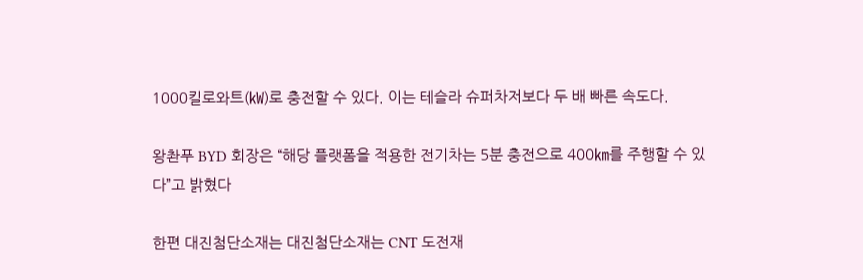1000킬로와트(㎾)로 충전할 수 있다. 이는 테슬라 슈퍼차저보다 두 배 빠른 속도다.

왕촨푸 BYD 회장은 “해당 플랫폼을 적용한 전기차는 5분 충전으로 400㎞를 주행할 수 있다”고 밝혔다

한편 대진첨단소재는 대진첨단소재는 CNT 도전재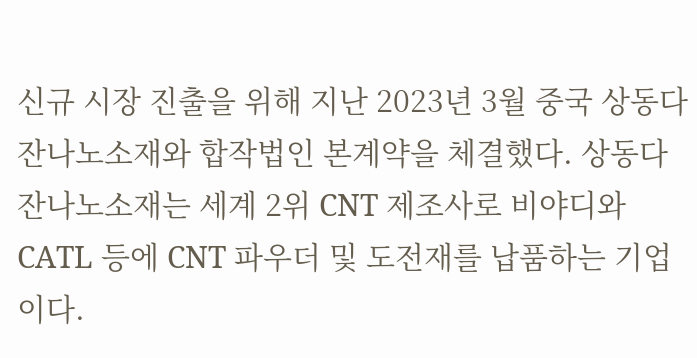신규 시장 진출을 위해 지난 2023년 3월 중국 상동다잔나노소재와 합작법인 본계약을 체결했다. 상동다잔나노소재는 세계 2위 CNT 제조사로 비야디와 CATL 등에 CNT 파우더 및 도전재를 납품하는 기업이다.